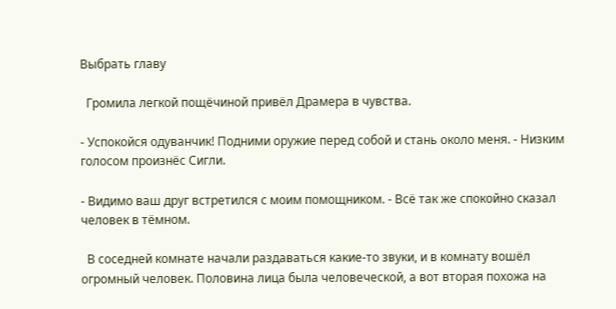Выбрать главу

  Громила легкой пощёчиной привёл Драмера в чувства.

- Успокойся одуванчик! Подними оружие перед собой и стань около меня. - Низким голосом произнёс Сигли.

- Видимо ваш друг встретился с моим помощником. - Всё так же спокойно сказал человек в тёмном.

  В соседней комнате начали раздаваться какие-то звуки, и в комнату вошёл огромный человек. Половина лица была человеческой, а вот вторая похожа на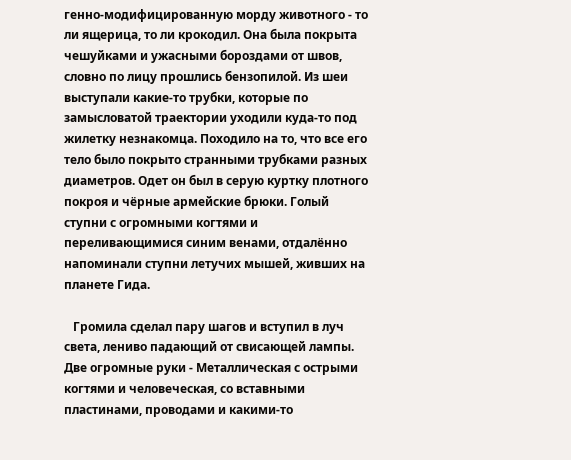генно-модифицированную морду животного - то ли ящерица, то ли крокодил. Она была покрыта чешуйками и ужасными бороздами от швов, словно по лицу прошлись бензопилой. Из шеи выступали какие-то трубки, которые по замысловатой траектории уходили куда-то под жилетку незнакомца. Походило на то, что все его тело было покрыто странными трубками разных диаметров. Одет он был в серую куртку плотного покроя и чёрные армейские брюки. Голый ступни с огромными когтями и переливающимися синим венами, отдалённо напоминали ступни летучих мышей, живших на планете Гида.

   Громила сделал пару шагов и вступил в луч света, лениво падающий от свисающей лампы. Две огромные руки - Металлическая с острыми когтями и человеческая, со вставными пластинами, проводами и какими-то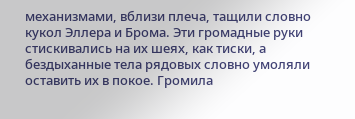механизмами, вблизи плеча, тащили словно кукол Эллера и Брома. Эти громадные руки стискивались на их шеях, как тиски, а бездыханные тела рядовых словно умоляли оставить их в покое. Громила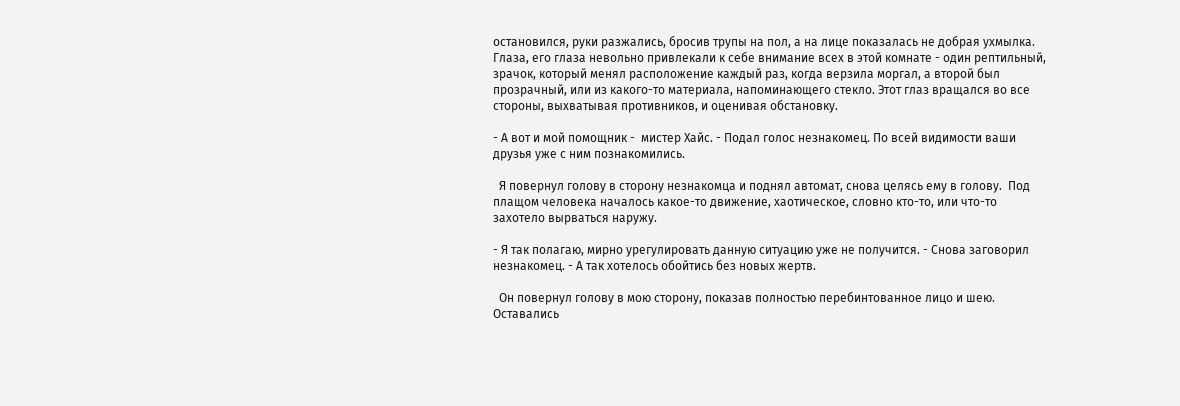остановился, руки разжались, бросив трупы на пол, а на лице показалась не добрая ухмылка. Глаза, его глаза невольно привлекали к себе внимание всех в этой комнате - один рептильный, зрачок, который менял расположение каждый раз, когда верзила моргал, а второй был прозрачный, или из какого-то материала, напоминающего стекло. Этот глаз вращался во все стороны, выхватывая противников, и оценивая обстановку.

- А вот и мой помощник -  мистер Хайс. - Подал голос незнакомец. По всей видимости ваши друзья уже с ним познакомились.

  Я повернул голову в сторону незнакомца и поднял автомат, снова целясь ему в голову.  Под плащом человека началось какое-то движение, хаотическое, словно кто-то, или что-то захотело вырваться наружу.

- Я так полагаю, мирно урегулировать данную ситуацию уже не получится. - Снова заговорил незнакомец. - А так хотелось обойтись без новых жертв.

  Он повернул голову в мою сторону, показав полностью перебинтованное лицо и шею. Оставались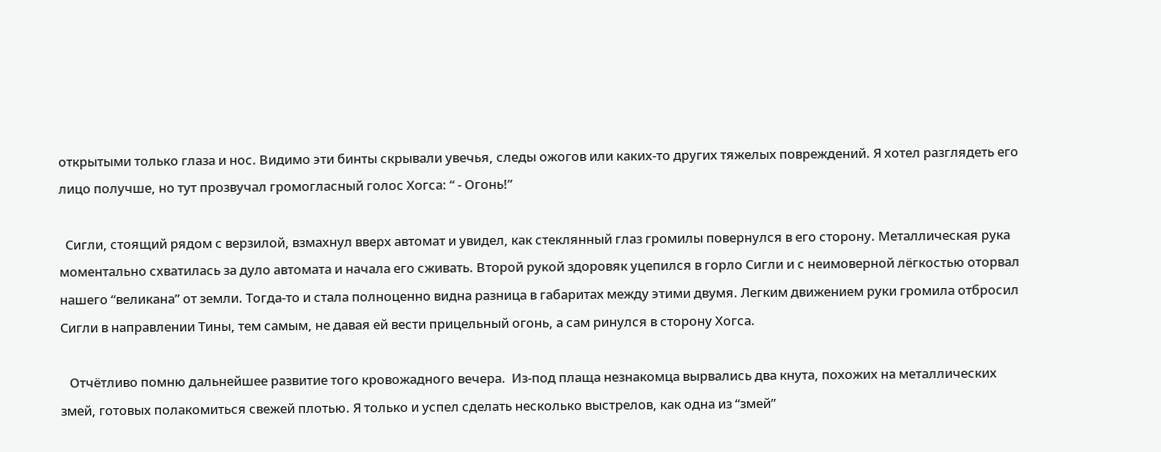открытыми только глаза и нос. Видимо эти бинты скрывали увечья, следы ожогов или каких-то других тяжелых повреждений. Я хотел разглядеть его лицо получше, но тут прозвучал громогласный голос Хогса: “ - Огонь!”

  Сигли, стоящий рядом с верзилой, взмахнул вверх автомат и увидел, как стеклянный глаз громилы повернулся в его сторону. Металлическая рука моментально схватилась за дуло автомата и начала его сживать. Второй рукой здоровяк уцепился в горло Сигли и с неимоверной лёгкостью оторвал нашего “великана” от земли. Тогда-то и стала полноценно видна разница в габаритах между этими двумя. Легким движением руки громила отбросил Сигли в направлении Тины, тем самым, не давая ей вести прицельный огонь, а сам ринулся в сторону Хогса.

   Отчётливо помню дальнейшее развитие того кровожадного вечера.  Из-под плаща незнакомца вырвались два кнута, похожих на металлических змей, готовых полакомиться свежей плотью. Я только и успел сделать несколько выстрелов, как одна из “змей”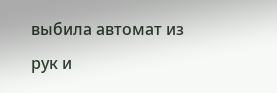выбила автомат из рук и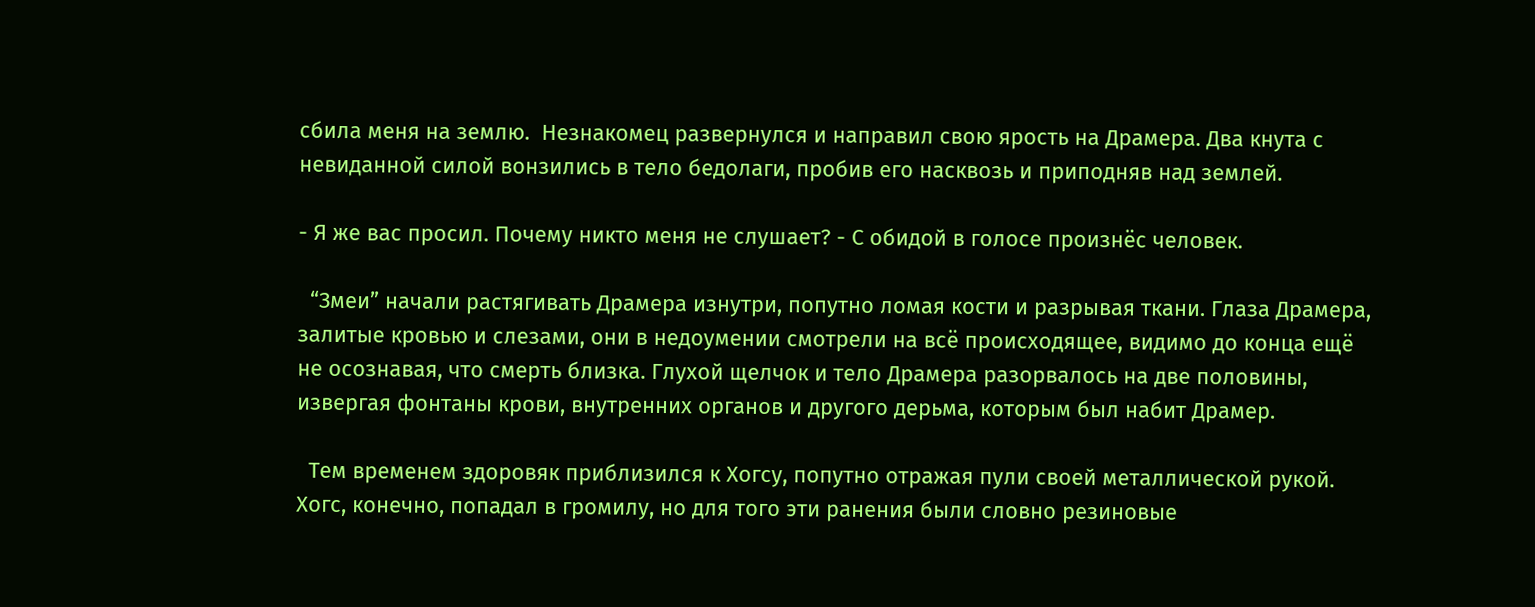сбила меня на землю.  Незнакомец развернулся и направил свою ярость на Драмера. Два кнута с невиданной силой вонзились в тело бедолаги, пробив его насквозь и приподняв над землей.

- Я же вас просил. Почему никто меня не слушает? - С обидой в голосе произнёс человек.

  “Змеи” начали растягивать Драмера изнутри, попутно ломая кости и разрывая ткани. Глаза Драмера, залитые кровью и слезами, они в недоумении смотрели на всё происходящее, видимо до конца ещё не осознавая, что смерть близка. Глухой щелчок и тело Драмера разорвалось на две половины, извергая фонтаны крови, внутренних органов и другого дерьма, которым был набит Драмер.

  Тем временем здоровяк приблизился к Хогсу, попутно отражая пули своей металлической рукой. Хогс, конечно, попадал в громилу, но для того эти ранения были словно резиновые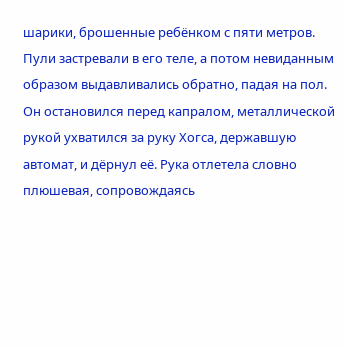шарики, брошенные ребёнком с пяти метров. Пули застревали в его теле, а потом невиданным образом выдавливались обратно, падая на пол. Он остановился перед капралом, металлической рукой ухватился за руку Хогса, державшую автомат, и дёрнул её. Рука отлетела словно плюшевая, сопровождаясь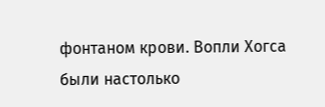фонтаном крови. Вопли Хогса были настолько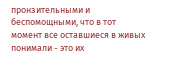пронзительными и беспомощными, что в тот момент все оставшиеся в живых понимали - это их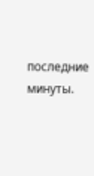последние минуты.